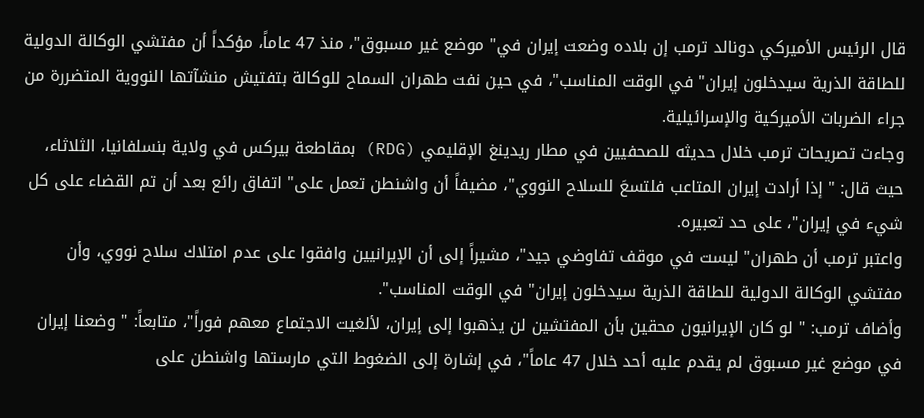قال الرئيس الأميركي دونالد ترمب إن بلاده وضعت إيران في" موضع غير مسبوق"، منذ 47 عاماً، مؤكداً أن مفتشي الوكالة الدولية للطاقة الذرية سيدخلون إيران" في الوقت المناسب"، في حين نفت طهران السماح للوكالة بتفتيش منشآتها النووية المتضررة من جراء الضربات الأميركية والإسرائيلية.
وجاءت تصريحات ترمب خلال حديثه للصحفيين في مطار ريدينغ الإقليمي (RDG) بمقاطعة بيركس في ولاية بنسلفانيا، الثلاثاء، حيث قال: " إذا أرادت إيران المتاعب فلتسعَ للسلاح النووي"، مضيفاً أن واشنطن تعمل على" اتفاق رائع بعد أن تم القضاء على كل شيء في إيران"، على حد تعبيره.
واعتبر ترمب أن طهران" ليست في موقف تفاوضي جيد"، مشيراً إلى أن الإيرانيين وافقوا على عدم امتلاك سلاح نووي، وأن مفتشي الوكالة الدولية للطاقة الذرية سيدخلون إيران" في الوقت المناسب".
وأضاف ترمب: " لو كان الإيرانيون محقين بأن المفتشين لن يذهبوا إلى إيران، لألغيت الاجتماع معهم فوراً"، متابعاً: " وضعنا إيران في موضع غير مسبوق لم يقدم عليه أحد خلال 47 عاماً"، في إشارة إلى الضغوط التي مارستها واشنطن على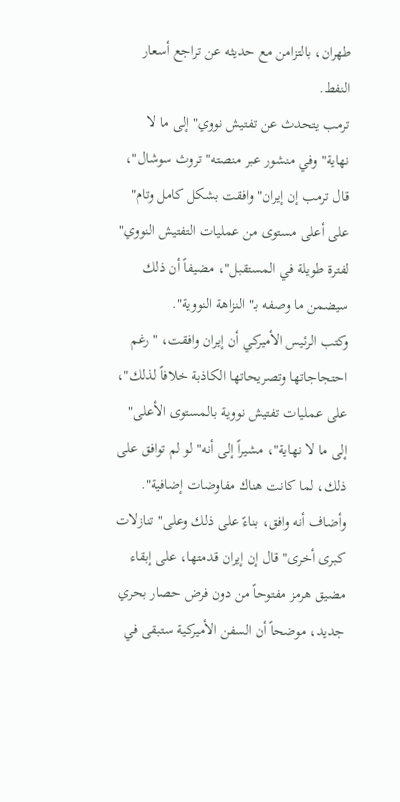طهران، بالتزامن مع حديثه عن تراجع أسعار النفط.
ترمب يتحدث عن تفتيش نووي" إلى ما لا نهاية"وفي منشور عبر منصته" تروث سوشال"، قال ترمب إن إيران" وافقت بشكل كامل وتام" على أعلى مستوى من عمليات التفتيش النووي" لفترة طويلة في المستقبل"، مضيفاً أن ذلك سيضمن ما وصفه بـ" النزاهة النووية".
وكتب الرئيس الأميركي أن إيران وافقت، " رغم احتجاجاتها وتصريحاتها الكاذبة خلافاً لذلك"، على عمليات تفتيش نووية بالمستوى الأعلى" إلى ما لا نهاية"، مشيراً إلى أنه" لو لم توافق على ذلك، لما كانت هناك مفاوضات إضافية".
وأضاف أنه وافق، بناءً على ذلك وعلى" تنازلات كبرى أخرى" قال إن إيران قدمتها، على إبقاء مضيق هرمز مفتوحاً من دون فرض حصار بحري جديد، موضحاً أن السفن الأميركية ستبقى في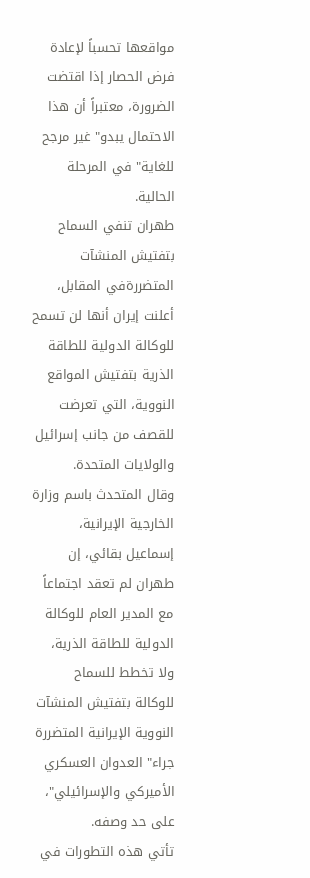مواقعها تحسباً لإعادة فرض الحصار إذا اقتضت الضرورة، معتبراً أن هذا الاحتمال يبدو" غير مرجح للغاية" في المرحلة الحالية.
طهران تنفي السماح بتفتيش المنشآت المتضررةفي المقابل، أعلنت إيران أنها لن تسمح للوكالة الدولية للطاقة الذرية بتفتيش المواقع النووية، التي تعرضت للقصف من جانب إسرائيل والولايات المتحدة.
وقال المتحدث باسم وزارة الخارجية الإيرانية، إسماعيل بقائي، إن طهران لم تعقد اجتماعاً مع المدير العام للوكالة الدولية للطاقة الذرية، ولا تخطط للسماح للوكالة بتفتيش المنشآت النووية الإيرانية المتضررة جراء" العدوان العسكري الأميركي والإسرائيلي"، على حد وصفه.
تأتي هذه التطورات في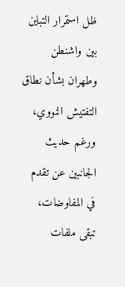ظل استمرار التباين بين واشنطن وطهران بشأن نطاق التفتيش النووي، ورغم حديث الجانبين عن تقدم في المفاوضات، تبقى ملفات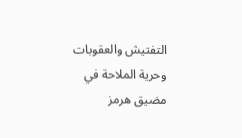التفتيش والعقوبات وحرية الملاحة في مضيق هرمز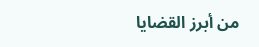من أبرز القضايا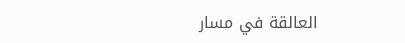العالقة في مسار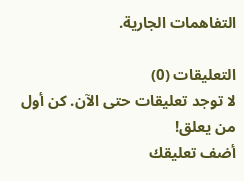التفاهمات الجارية.

التعليقات (0)
لا توجد تعليقات حتى الآن. كن أول من يعلق!
أضف تعليقك